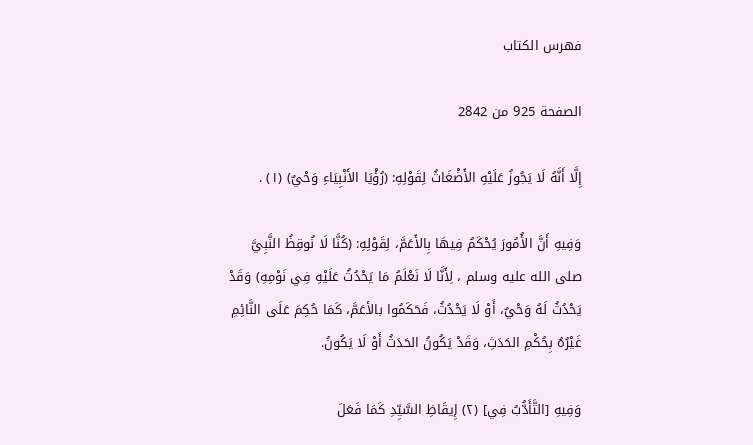فهرس الكتاب

الصفحة 925 من 2842

إِلَّا أَنَّهُ لَا يَجُوزُ عَلَيْهِ الأَضْغَاثُ لِقَوْلِهِ: (رُؤْيَا الأَنْبِيَاءِ وَحْيٌ) (١) .

وَفِيهِ أَنَّ الأُمُورَ يُحْكَمُ فِيهَا بِالأَعَمَّ، لِقَوْلِهِ: (كُنَّا لَا نُوقِظُ النَّبِيَّ صلى الله عليه وسلم ، لِأَنَّا لَا نَعْلَمُ مَا يَحْدُثُ عَلَيْهِ فِي نَوْمِهِ) وَقَدْ يَحْدُثُ لَهُ وَحْيٌ، أَوْ لَا يَحْدُثُ، فَحَكَمُوا بالأعَمَّ، كَمَا حُكِمَ عَلَى النَّائِمِ غَيْرُهُ بِحُكْمِ الحَدَثِ، وَقَدْ يَكُونُ الحَدَثُ أَوْ لَا يَكُونُ.

وَفِيهِ [التَّأَدُّبُ فِي] (٢) إِيقَاظِ السَّيِّدِ كَمَا فَعَلَ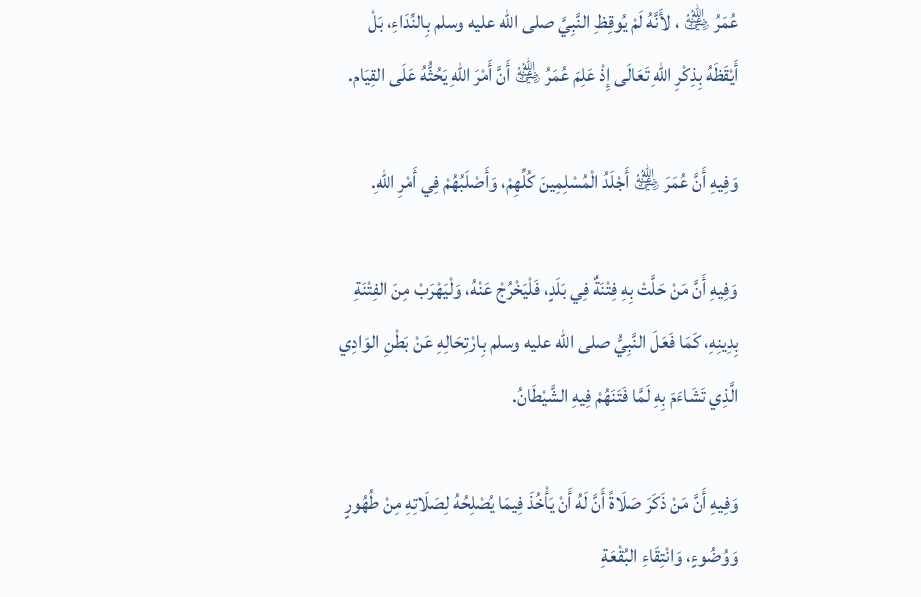عُمَرُ ﵁ ، لأَنَّهُ لَمْ يُوقِظِ النَّبِيَّ صلى الله عليه وسلم بِالنِّدَاءِ، بَلْ أَيْقَظَهُ بِذِكْرِ اللهِ تَعَالَى إِذْ عَلِمَ عُمَرُ ﵁ أَنَّ أَمْرَ اللهِ يَحُثُّهُ عَلَى القِيَام.

وَفِيهِ أَنَّ عُمَرَ ﵁ أَجْلَدُ الْمُسْلِمِينَ كُلِّهِمْ، وَأَصْلَبُهُمْ فِي أَمْرِ اللهِ.

وَفِيهِ أَنَّ مَنْ حَلَّتْ بِهِ فِتْنَةٌ فِي بَلَدٍ، فَلْيَخْرُجْ عَنْهُ، وَلْيَهْرَبْ مِنَ الفِتْنَةِ بِدِينِهِ، كَمَا فَعَلَ النَّبِيُّ صلى الله عليه وسلم بِارْتِحَالِهِ عَنْ بَطْنِ الوَادِي الَّذِي تَشَاءَمَ بِهِ لَمَّا فَتَنَهُمْ فِيهِ الشَّيْطَانُ.

وَفِيهِ أَنَّ مَنْ ذَكَرَ صَلَاةً أَنَّ لَهُ أَنْ يَأْخُذَ فِيمَا يُصْلِحُهُ لِصَلَاتِهِ مِنْ طُهُورٍ وَوُضُوءٍ، وَانْتِقَاءِ البُقْعَةِ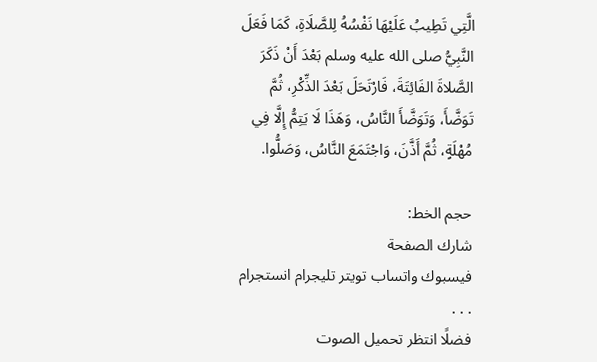الَّتِي تَطِيبُ عَلَيْهَا نَفْسُهُ لِلصَّلَاةِ، كَمَا فَعَلَ النَّبِيُّ صلى الله عليه وسلم بَعْدَ أَنْ ذَكَرَ الصَّلاةَ الفَائِتَةَ، فَارْتَحَلَ بَعْدَ الذِّكْرِ، ثُمَّ تَوَضَّأَ، وَتَوَضَّأَ النَّاسُ، وَهَذَا لَا يَتِمُّ إِلَّا فِي مُهْلَةٍ، ثُمَّ أَذَّنَ، وَاجْتَمَعَ النَّاسُ، وَصَلُّوا.

حجم الخط:
شارك الصفحة
فيسبوك واتساب تويتر تليجرام انستجرام
. . .
فضلًا انتظر تحميل الصوت